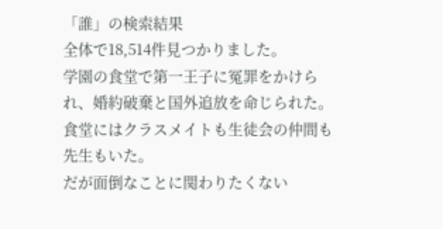「誰」の検索結果
全体で18,514件見つかりました。
学園の食堂で第一王子に冤罪をかけられ、婚約破棄と国外追放を命じられた。
食堂にはクラスメイトも生徒会の仲間も先生もいた。
だが面倒なことに関わりたくない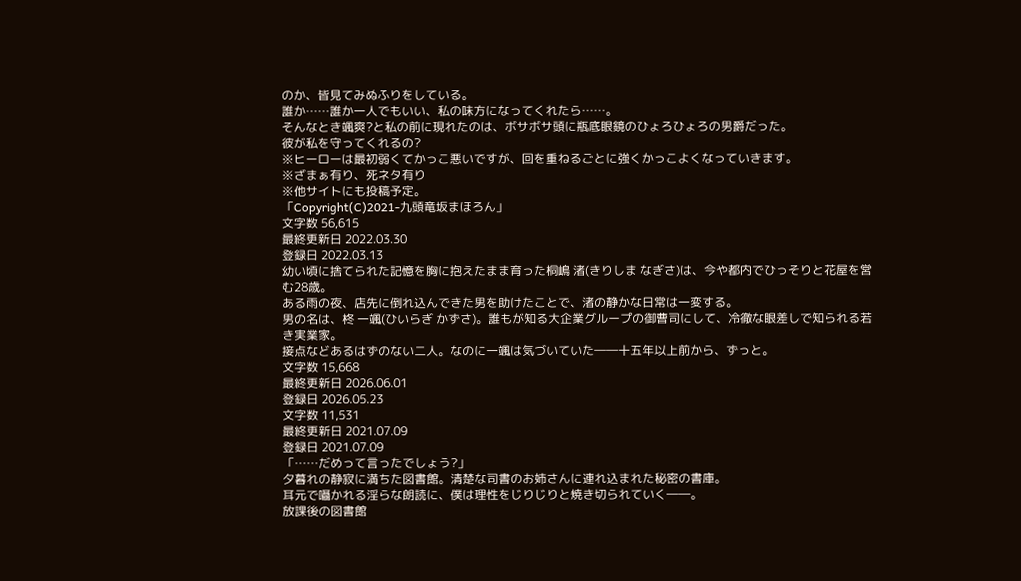のか、皆見てみぬふりをしている。
誰か……誰か一人でもいい、私の味方になってくれたら……。
そんなとき颯爽?と私の前に現れたのは、ボサボサ頭に瓶底眼鏡のひょろひょろの男爵だった。
彼が私を守ってくれるの?
※ヒーローは最初弱くてかっこ悪いですが、回を重ねるごとに強くかっこよくなっていきます。
※ざまぁ有り、死ネタ有り
※他サイトにも投稿予定。
「Copyright(C)2021-九頭竜坂まほろん」
文字数 56,615
最終更新日 2022.03.30
登録日 2022.03.13
幼い頃に捨てられた記憶を胸に抱えたまま育った桐嶋 渚(きりしま なぎさ)は、今や都内でひっそりと花屋を営む28歳。
ある雨の夜、店先に倒れ込んできた男を助けたことで、渚の静かな日常は一変する。
男の名は、柊 一颯(ひいらぎ かずさ)。誰もが知る大企業グループの御曹司にして、冷徹な眼差しで知られる若き実業家。
接点などあるはずのない二人。なのに一颯は気づいていた――十五年以上前から、ずっと。
文字数 15,668
最終更新日 2026.06.01
登録日 2026.05.23
文字数 11,531
最終更新日 2021.07.09
登録日 2021.07.09
「……だめって言ったでしょう?」
夕暮れの静寂に満ちた図書館。清楚な司書のお姉さんに連れ込まれた秘密の書庫。
耳元で囁かれる淫らな朗読に、僕は理性をじりじりと焼き切られていく――。
放課後の図書館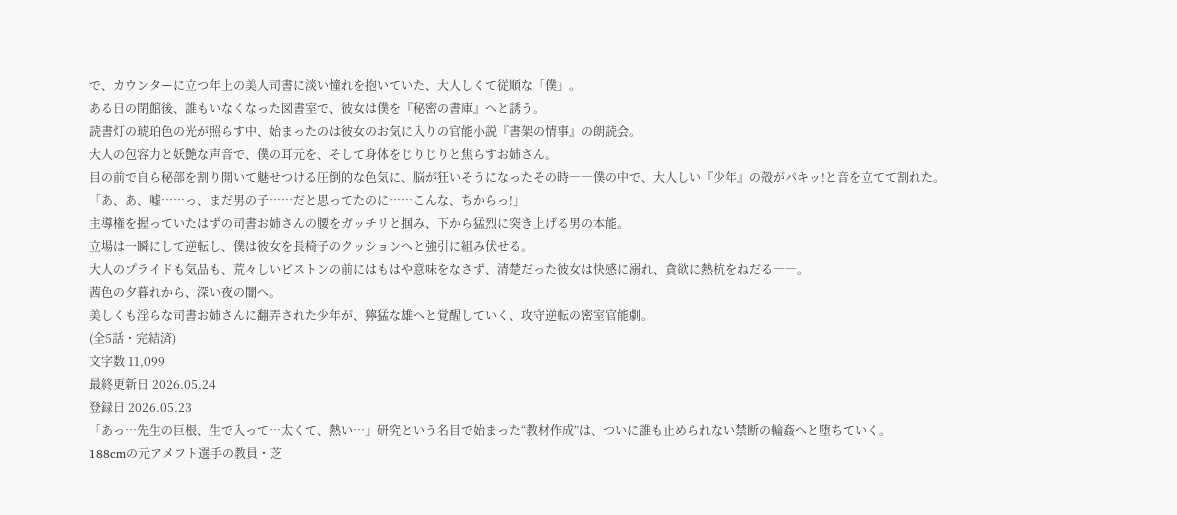で、カウンターに立つ年上の美人司書に淡い憧れを抱いていた、大人しくて従順な「僕」。
ある日の閉館後、誰もいなくなった図書室で、彼女は僕を『秘密の書庫』へと誘う。
読書灯の琥珀色の光が照らす中、始まったのは彼女のお気に入りの官能小説『書架の情事』の朗読会。
大人の包容力と妖艶な声音で、僕の耳元を、そして身体をじりじりと焦らすお姉さん。
目の前で自ら秘部を割り開いて魅せつける圧倒的な色気に、脳が狂いそうになったその時――僕の中で、大人しい『少年』の殻がパキッ!と音を立てて割れた。
「あ、あ、嘘……っ、まだ男の子……だと思ってたのに……こんな、ちからっ!」
主導権を握っていたはずの司書お姉さんの腰をガッチリと掴み、下から猛烈に突き上げる男の本能。
立場は一瞬にして逆転し、僕は彼女を長椅子のクッションへと強引に組み伏せる。
大人のプライドも気品も、荒々しいピストンの前にはもはや意味をなさず、清楚だった彼女は快感に溺れ、貪欲に熱杭をねだる――。
茜色の夕暮れから、深い夜の闇へ。
美しくも淫らな司書お姉さんに翻弄された少年が、獰猛な雄へと覚醒していく、攻守逆転の密室官能劇。
(全5話・完結済)
文字数 11,099
最終更新日 2026.05.24
登録日 2026.05.23
「あっ…先生の巨根、生で入って…太くて、熱い…」研究という名目で始まった“教材作成”は、ついに誰も止められない禁断の輪姦へと堕ちていく。
188cmの元アメフト選手の教員・芝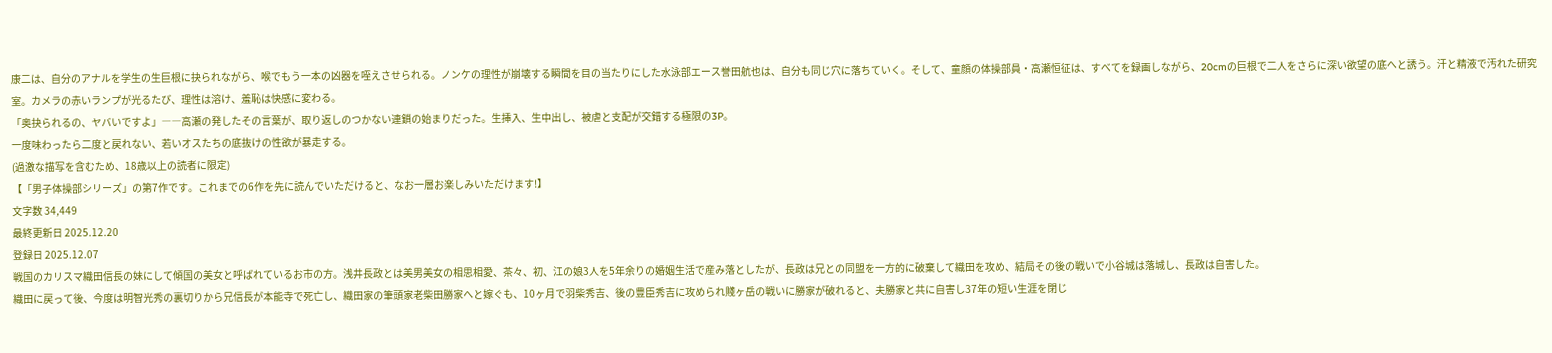康二は、自分のアナルを学生の生巨根に抉られながら、喉でもう一本の凶器を咥えさせられる。ノンケの理性が崩壊する瞬間を目の当たりにした水泳部エース誉田航也は、自分も同じ穴に落ちていく。そして、童顔の体操部員・高瀬恒征は、すべてを録画しながら、20cmの巨根で二人をさらに深い欲望の底へと誘う。汗と精液で汚れた研究室。カメラの赤いランプが光るたび、理性は溶け、羞恥は快感に変わる。
「奥抉られるの、ヤバいですよ」――高瀬の発したその言葉が、取り返しのつかない連鎖の始まりだった。生挿入、生中出し、被虐と支配が交錯する極限の3P。
一度味わったら二度と戻れない、若いオスたちの底抜けの性欲が暴走する。
(過激な描写を含むため、18歳以上の読者に限定)
【「男子体操部シリーズ」の第7作です。これまでの6作を先に読んでいただけると、なお一層お楽しみいただけます!】
文字数 34,449
最終更新日 2025.12.20
登録日 2025.12.07
戦国のカリスマ織田信長の妹にして傾国の美女と呼ばれているお市の方。浅井長政とは美男美女の相思相愛、茶々、初、江の娘3人を5年余りの婚姻生活で産み落としたが、長政は兄との同盟を一方的に破棄して織田を攻め、結局その後の戦いで小谷城は落城し、長政は自害した。
織田に戻って後、今度は明智光秀の裏切りから兄信長が本能寺で死亡し、織田家の筆頭家老柴田勝家へと嫁ぐも、10ヶ月で羽柴秀吉、後の豊臣秀吉に攻められ賤ヶ岳の戦いに勝家が破れると、夫勝家と共に自害し37年の短い生涯を閉じ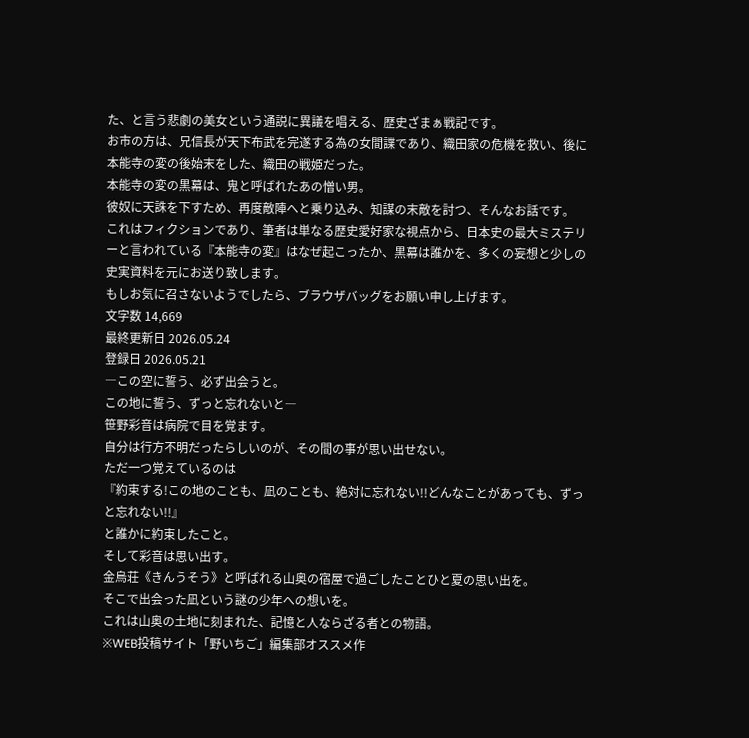た、と言う悲劇の美女という通説に異議を唱える、歴史ざまぁ戦記です。
お市の方は、兄信長が天下布武を完遂する為の女間諜であり、織田家の危機を救い、後に本能寺の変の後始末をした、織田の戦姫だった。
本能寺の変の黒幕は、鬼と呼ばれたあの憎い男。
彼奴に天誅を下すため、再度敵陣へと乗り込み、知謀の末敵を討つ、そんなお話です。
これはフィクションであり、筆者は単なる歴史愛好家な視点から、日本史の最大ミステリーと言われている『本能寺の変』はなぜ起こったか、黒幕は誰かを、多くの妄想と少しの史実資料を元にお送り致します。
もしお気に召さないようでしたら、ブラウザバッグをお願い申し上げます。
文字数 14,669
最終更新日 2026.05.24
登録日 2026.05.21
―この空に誓う、必ず出会うと。
この地に誓う、ずっと忘れないと―
笹野彩音は病院で目を覚ます。
自分は行方不明だったらしいのが、その間の事が思い出せない。
ただ一つ覚えているのは
『約束する!この地のことも、凪のことも、絶対に忘れない!!どんなことがあっても、ずっと忘れない!!』
と誰かに約束したこと。
そして彩音は思い出す。
金烏荘《きんうそう》と呼ばれる山奥の宿屋で過ごしたことひと夏の思い出を。
そこで出会った凪という謎の少年への想いを。
これは山奥の土地に刻まれた、記憶と人ならざる者との物語。
※WEB投稿サイト「野いちご」編集部オススメ作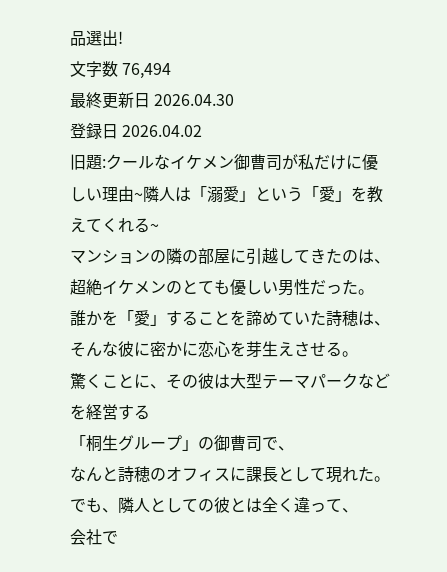品選出!
文字数 76,494
最終更新日 2026.04.30
登録日 2026.04.02
旧題:クールなイケメン御曹司が私だけに優しい理由~隣人は「溺愛」という「愛」を教えてくれる~
マンションの隣の部屋に引越してきたのは、
超絶イケメンのとても優しい男性だった。
誰かを「愛」することを諦めていた詩穂は、
そんな彼に密かに恋心を芽生えさせる。
驚くことに、その彼は大型テーマパークなどを経営する
「桐生グループ」の御曹司で、
なんと詩穂のオフィスに課長として現れた。
でも、隣人としての彼とは全く違って、
会社で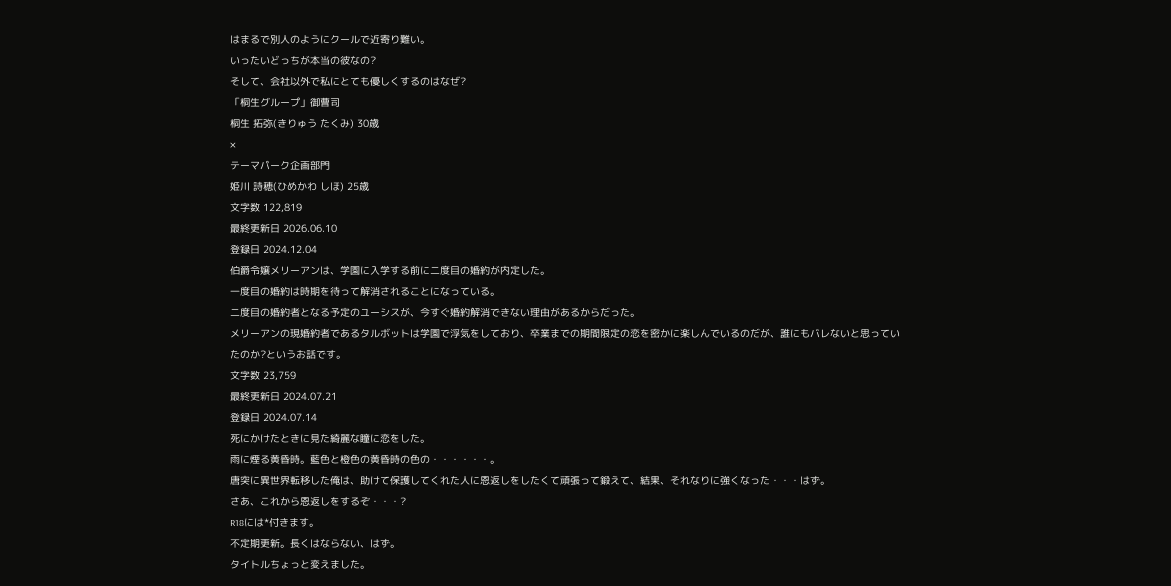はまるで別人のようにクールで近寄り難い。
いったいどっちが本当の彼なの?
そして、会社以外で私にとても優しくするのはなぜ?
「桐生グループ」御曹司
桐生 拓弥(きりゅう たくみ) 30歳
×
テーマパーク企画部門
姫川 詩穂(ひめかわ しほ) 25歳
文字数 122,819
最終更新日 2026.06.10
登録日 2024.12.04
伯爵令嬢メリーアンは、学園に入学する前に二度目の婚約が内定した。
一度目の婚約は時期を待って解消されることになっている。
二度目の婚約者となる予定のユーシスが、今すぐ婚約解消できない理由があるからだった。
メリーアンの現婚約者であるタルボットは学園で浮気をしており、卒業までの期間限定の恋を密かに楽しんでいるのだが、誰にもバレないと思っていたのか?というお話です。
文字数 23,759
最終更新日 2024.07.21
登録日 2024.07.14
死にかけたときに見た綺麗な瞳に恋をした。
雨に煙る黄昏時。藍色と橙色の黄昏時の色の・・・・・・。
唐突に異世界転移した俺は、助けて保護してくれた人に恩返しをしたくて頑張って鍛えて、結果、それなりに強くなった・・・はず。
さあ、これから恩返しをするぞ・・・?
R18には*付きます。
不定期更新。長くはならない、はず。
タイトルちょっと変えました。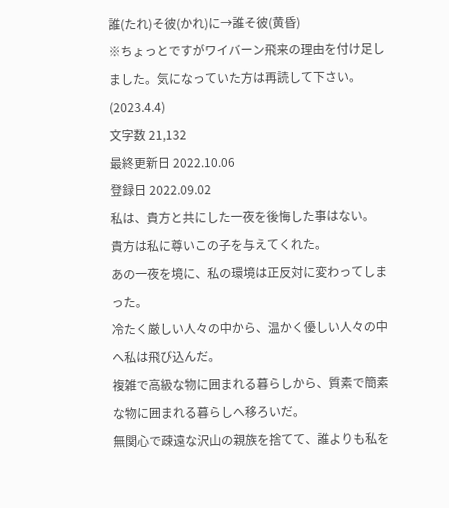誰(たれ)そ彼(かれ)に→誰そ彼(黄昏)
※ちょっとですがワイバーン飛来の理由を付け足しました。気になっていた方は再読して下さい。(2023.4.4)
文字数 21,132
最終更新日 2022.10.06
登録日 2022.09.02
私は、貴方と共にした一夜を後悔した事はない。
貴方は私に尊いこの子を与えてくれた。
あの一夜を境に、私の環境は正反対に変わってしまった。
冷たく厳しい人々の中から、温かく優しい人々の中へ私は飛び込んだ。
複雑で高級な物に囲まれる暮らしから、質素で簡素な物に囲まれる暮らしへ移ろいだ。
無関心で疎遠な沢山の親族を捨てて、誰よりも私を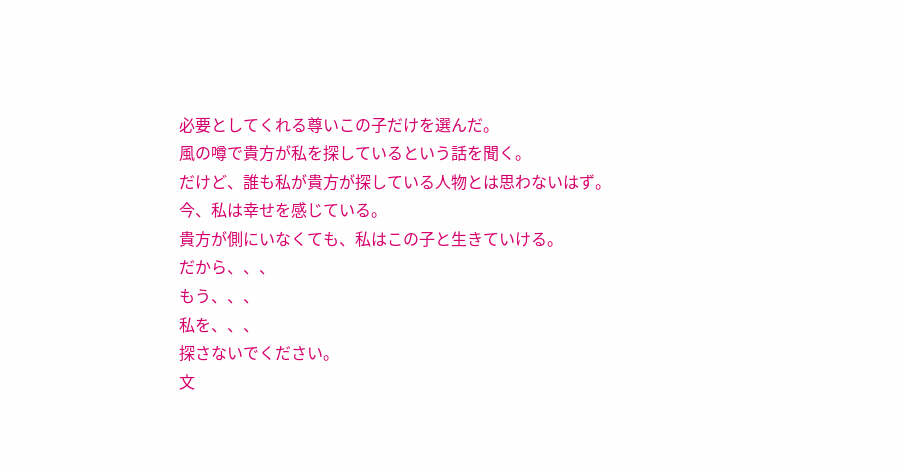必要としてくれる尊いこの子だけを選んだ。
風の噂で貴方が私を探しているという話を聞く。
だけど、誰も私が貴方が探している人物とは思わないはず。
今、私は幸せを感じている。
貴方が側にいなくても、私はこの子と生きていける。
だから、、、
もう、、、
私を、、、
探さないでください。
文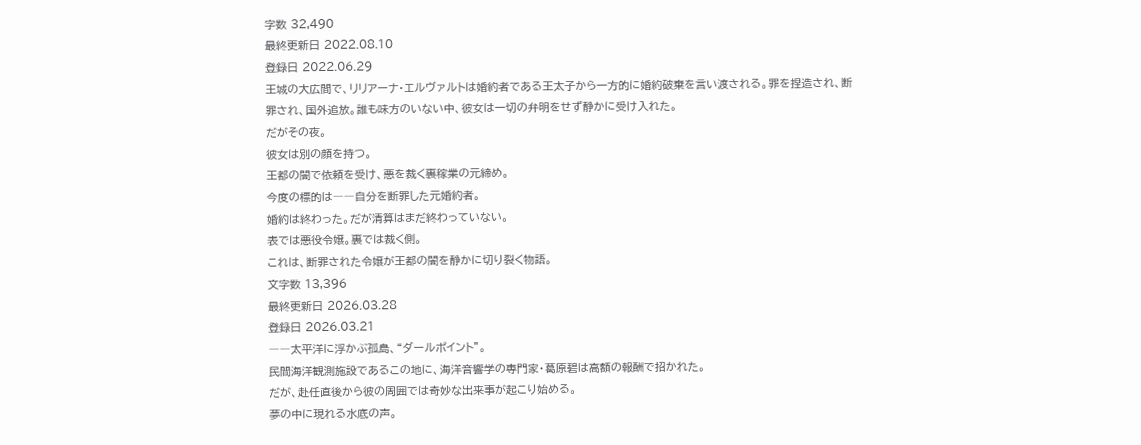字数 32,490
最終更新日 2022.08.10
登録日 2022.06.29
王城の大広間で、リリアーナ・エルヴァルトは婚約者である王太子から一方的に婚約破棄を言い渡される。罪を捏造され、断罪され、国外追放。誰も味方のいない中、彼女は一切の弁明をせず静かに受け入れた。
だがその夜。
彼女は別の顔を持つ。
王都の闇で依頼を受け、悪を裁く裏稼業の元締め。
今度の標的は――自分を断罪した元婚約者。
婚約は終わった。だが清算はまだ終わっていない。
表では悪役令嬢。裏では裁く側。
これは、断罪された令嬢が王都の闇を静かに切り裂く物語。
文字数 13,396
最終更新日 2026.03.28
登録日 2026.03.21
――太平洋に浮かぶ孤島、“ダールポイント”。
民間海洋観測施設であるこの地に、海洋音響学の専門家・葛原碧は高額の報酬で招かれた。
だが、赴任直後から彼の周囲では奇妙な出来事が起こり始める。
夢の中に現れる水底の声。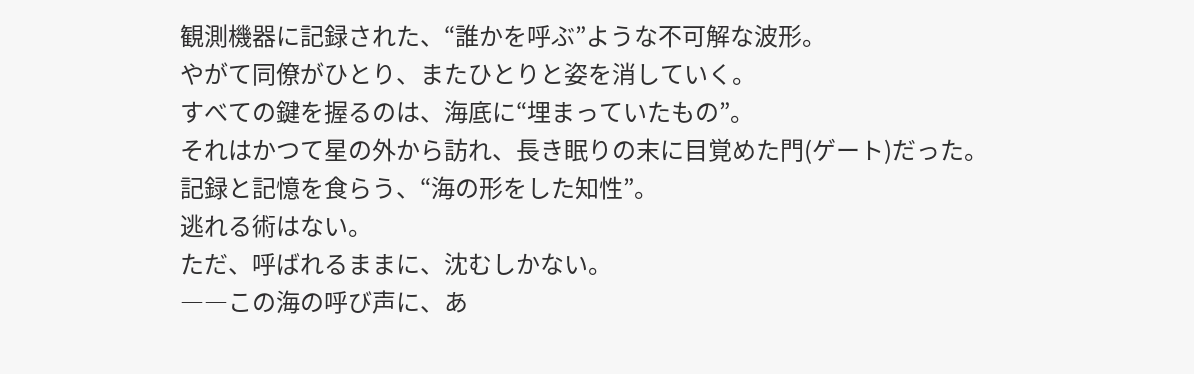観測機器に記録された、“誰かを呼ぶ”ような不可解な波形。
やがて同僚がひとり、またひとりと姿を消していく。
すべての鍵を握るのは、海底に“埋まっていたもの”。
それはかつて星の外から訪れ、長き眠りの末に目覚めた門(ゲート)だった。
記録と記憶を食らう、“海の形をした知性”。
逃れる術はない。
ただ、呼ばれるままに、沈むしかない。
――この海の呼び声に、あ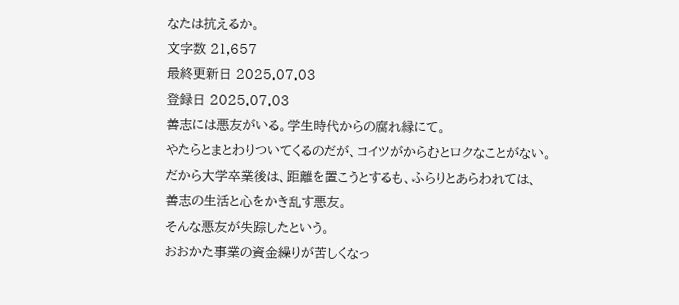なたは抗えるか。
文字数 21,657
最終更新日 2025.07.03
登録日 2025.07.03
善志には悪友がいる。学生時代からの腐れ縁にて。
やたらとまとわりついてくるのだが、コイツがからむとロクなことがない。
だから大学卒業後は、距離を置こうとするも、ふらりとあらわれては、
善志の生活と心をかき乱す悪友。
そんな悪友が失踪したという。
おおかた事業の資金繰りが苦しくなっ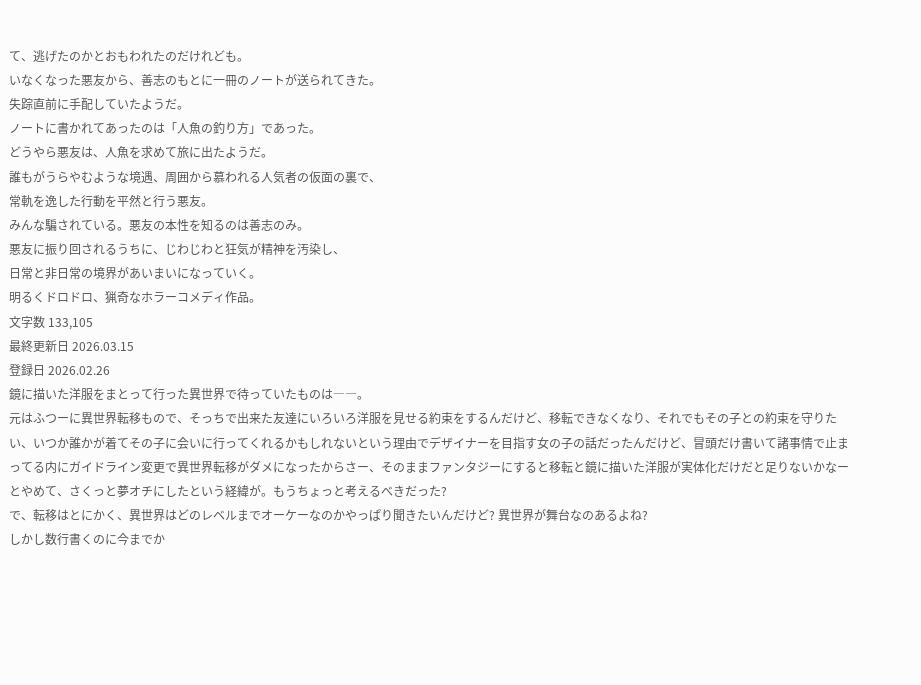て、逃げたのかとおもわれたのだけれども。
いなくなった悪友から、善志のもとに一冊のノートが送られてきた。
失踪直前に手配していたようだ。
ノートに書かれてあったのは「人魚の釣り方」であった。
どうやら悪友は、人魚を求めて旅に出たようだ。
誰もがうらやむような境遇、周囲から慕われる人気者の仮面の裏で、
常軌を逸した行動を平然と行う悪友。
みんな騙されている。悪友の本性を知るのは善志のみ。
悪友に振り回されるうちに、じわじわと狂気が精神を汚染し、
日常と非日常の境界があいまいになっていく。
明るくドロドロ、猟奇なホラーコメディ作品。
文字数 133,105
最終更新日 2026.03.15
登録日 2026.02.26
鏡に描いた洋服をまとって行った異世界で待っていたものは――。
元はふつーに異世界転移もので、そっちで出来た友達にいろいろ洋服を見せる約束をするんだけど、移転できなくなり、それでもその子との約束を守りたい、いつか誰かが着てその子に会いに行ってくれるかもしれないという理由でデザイナーを目指す女の子の話だったんだけど、冒頭だけ書いて諸事情で止まってる内にガイドライン変更で異世界転移がダメになったからさー、そのままファンタジーにすると移転と鏡に描いた洋服が実体化だけだと足りないかなーとやめて、さくっと夢オチにしたという経緯が。もうちょっと考えるべきだった?
で、転移はとにかく、異世界はどのレベルまでオーケーなのかやっぱり聞きたいんだけど? 異世界が舞台なのあるよね?
しかし数行書くのに今までか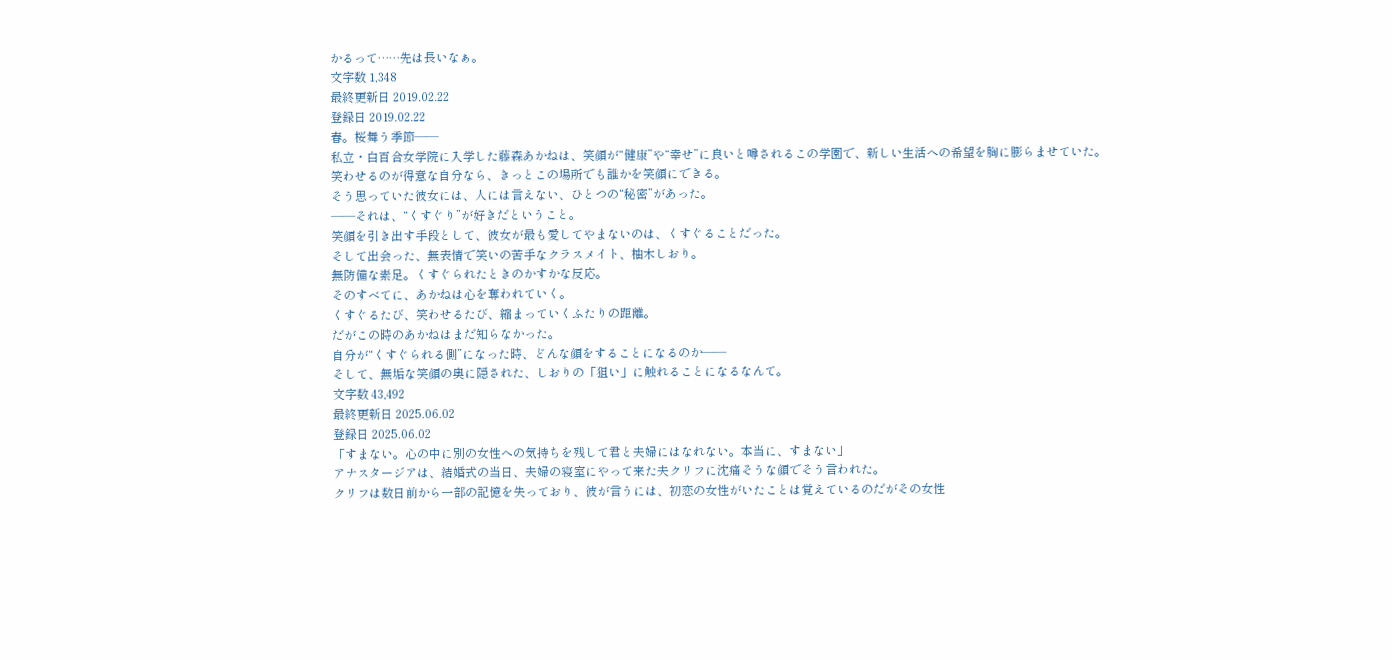かるって……先は長いなぁ。
文字数 1,348
最終更新日 2019.02.22
登録日 2019.02.22
春。桜舞う季節――
私立・白百合女学院に入学した藤森あかねは、笑顔が“健康”や“幸せ”に良いと噂されるこの学園で、新しい生活への希望を胸に膨らませていた。
笑わせるのが得意な自分なら、きっとこの場所でも誰かを笑顔にできる。
そう思っていた彼女には、人には言えない、ひとつの“秘密”があった。
――それは、“くすぐり”が好きだということ。
笑顔を引き出す手段として、彼女が最も愛してやまないのは、くすぐることだった。
そして出会った、無表情で笑いの苦手なクラスメイト、柚木しおり。
無防備な素足。くすぐられたときのかすかな反応。
そのすべてに、あかねは心を奪われていく。
くすぐるたび、笑わせるたび、縮まっていくふたりの距離。
だがこの時のあかねはまだ知らなかった。
自分が“くすぐられる側”になった時、どんな顔をすることになるのか――
そして、無垢な笑顔の奥に隠された、しおりの「狙い」に触れることになるなんて。
文字数 43,492
最終更新日 2025.06.02
登録日 2025.06.02
「すまない。心の中に別の女性への気持ちを残して君と夫婦にはなれない。本当に、すまない」
アナスタージアは、結婚式の当日、夫婦の寝室にやって来た夫クリフに沈痛そうな顔でそう言われた。
クリフは数日前から一部の記憶を失っており、彼が言うには、初恋の女性がいたことは覚えているのだがその女性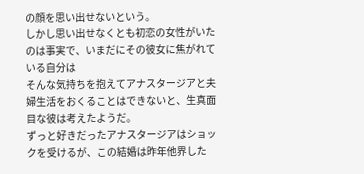の顔を思い出せないという。
しかし思い出せなくとも初恋の女性がいたのは事実で、いまだにその彼女に焦がれている自分は
そんな気持ちを抱えてアナスタージアと夫婦生活をおくることはできないと、生真面目な彼は考えたようだ。
ずっと好きだったアナスタージアはショックを受けるが、この結婚は昨年他界した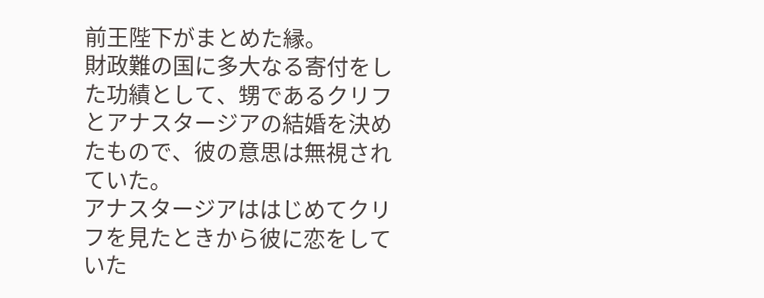前王陛下がまとめた縁。
財政難の国に多大なる寄付をした功績として、甥であるクリフとアナスタージアの結婚を決めたもので、彼の意思は無視されていた。
アナスタージアははじめてクリフを見たときから彼に恋をしていた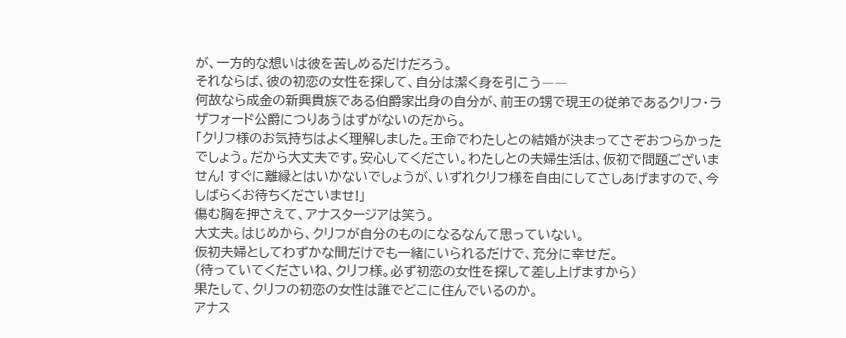が、一方的な想いは彼を苦しめるだけだろう。
それならば、彼の初恋の女性を探して、自分は潔く身を引こう――
何故なら成金の新興貴族である伯爵家出身の自分が、前王の甥で現王の従弟であるクリフ・ラザフォード公爵につりあうはずがないのだから。
「クリフ様のお気持ちはよく理解しました。王命でわたしとの結婚が決まってさぞおつらかったでしょう。だから大丈夫です。安心してください。わたしとの夫婦生活は、仮初で問題ございません! すぐに離縁とはいかないでしょうが、いずれクリフ様を自由にしてさしあげますので、今しばらくお待ちくださいませ!」
傷む胸を押さえて、アナスタージアは笑う。
大丈夫。はじめから、クリフが自分のものになるなんて思っていない。
仮初夫婦としてわずかな間だけでも一緒にいられるだけで、充分に幸せだ。
(待っていてくださいね、クリフ様。必ず初恋の女性を探して差し上げますから)
果たして、クリフの初恋の女性は誰でどこに住んでいるのか。
アナス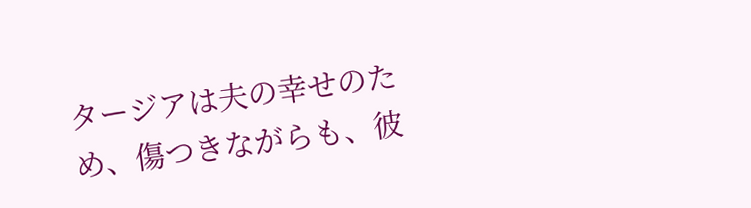タージアは夫の幸せのため、傷つきながらも、彼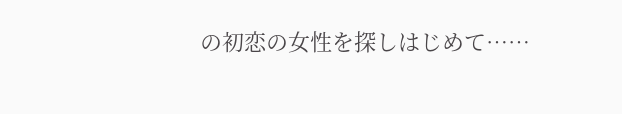の初恋の女性を探しはじめて……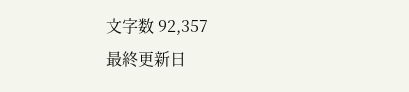文字数 92,357
最終更新日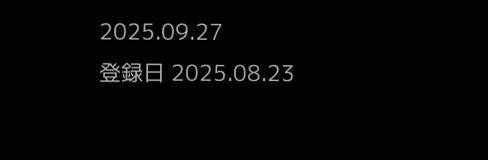2025.09.27
登録日 2025.08.23